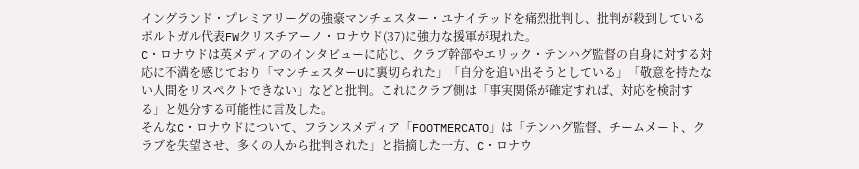イングランド・プレミアリーグの強豪マンチェスター・ユナイテッドを痛烈批判し、批判が殺到しているポルトガル代表FWクリスチアーノ・ロナウド(37)に強力な援軍が現れた。
C・ロナウドは英メディアのインタビューに応じ、クラブ幹部やエリック・テンハグ監督の自身に対する対応に不満を感じており「マンチェスターUに裏切られた」「自分を追い出そうとしている」「敬意を持たない人間をリスペクトできない」などと批判。これにクラブ側は「事実関係が確定すれば、対応を検討する」と処分する可能性に言及した。
そんなC・ロナウドについて、フランスメディア「FOOTMERCATO」は「テンハグ監督、チームメート、クラブを失望させ、多くの人から批判された」と指摘した一方、C・ロナウ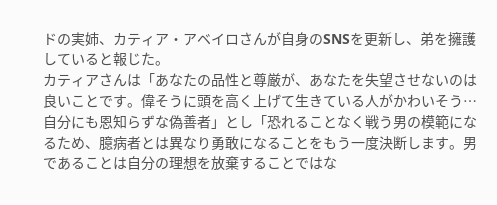ドの実姉、カティア・アベイロさんが自身のSNSを更新し、弟を擁護していると報じた。
カティアさんは「あなたの品性と尊厳が、あなたを失望させないのは良いことです。偉そうに頭を高く上げて生きている人がかわいそう…自分にも恩知らずな偽善者」とし「恐れることなく戦う男の模範になるため、臆病者とは異なり勇敢になることをもう一度決断します。男であることは自分の理想を放棄することではな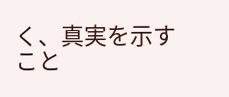く、真実を示すこと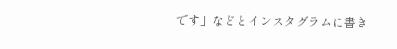です」などとインスタグラムに書き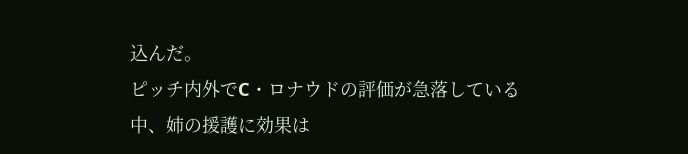込んだ。
ピッチ内外でC・ロナウドの評価が急落している中、姉の援護に効果は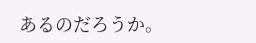あるのだろうか。